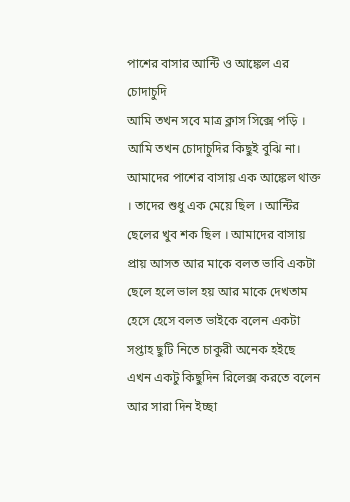পাশের বাসার আন্টি ও আঙ্কেল এর চোদাচুদি
আমি তখন সবে মাত্র ক্লাস সিক্সে পড়ি । আমি তখন চোদাচুদির কিছুই বুঝি না। আমাদের পাশের বাসায় এক আঙ্কেল থাক্ত । তাদের শুধু এক মেয়ে ছিল । আন্টির ছেলের খুব শক ছিল । আমাদের বাসায় প্রায় আসত আর মাকে বলত ভাবি একটা ছেলে হলে ভাল হয় আর মাকে দেখতাম হেসে হেসে বলত ভাইকে বলেন একটা সপ্তাহ ছুটি নিতে চাকুরী অনেক হইছে এখন একটু কিছুদিন রিলেক্স করতে বলেন আর সারা দিন ইচ্ছা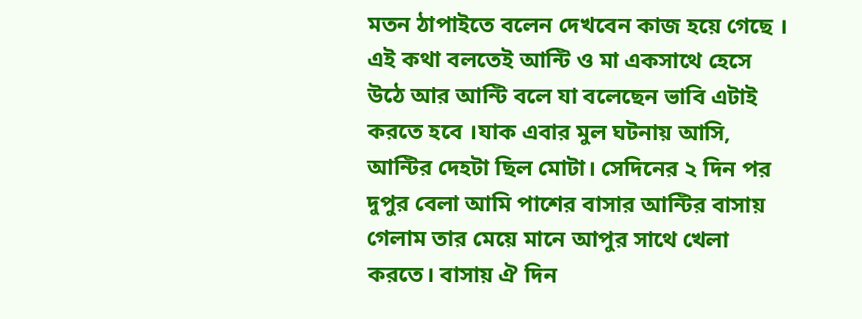মতন ঠাপাইতে বলেন দেখবেন কাজ হয়ে গেছে । এই কথা বলতেই আন্টি ও মা একসাথে হেসে উঠে আর আন্টি বলে যা বলেছেন ভাবি এটাই করতে হবে ।যাক এবার মুল ঘটনায় আসি, আন্টির দেহটা ছিল মোটা। সেদিনের ২ দিন পর দুপুর বেলা আমি পাশের বাসার আন্টির বাসায় গেলাম তার মেয়ে মানে আপুর সাথে খেলা করতে। বাসায় ঐ দিন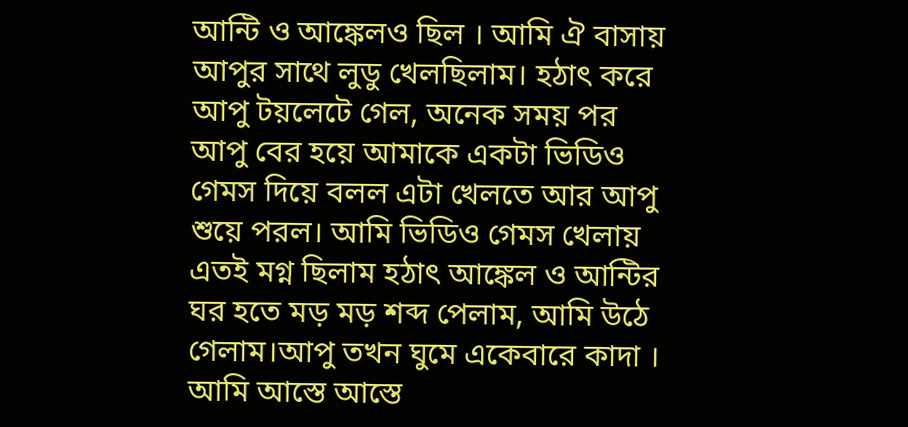আন্টি ও আঙ্কেলও ছিল । আমি ঐ বাসায় আপুর সাথে লুডু খেলছিলাম। হঠাৎ করে আপু টয়লেটে গেল, অনেক সময় পর আপু বের হয়ে আমাকে একটা ভিডিও গেমস দিয়ে বলল এটা খেলতে আর আপু শুয়ে পরল। আমি ভিডিও গেমস খেলায় এতই মগ্ন ছিলাম হঠাৎ আঙ্কেল ও আন্টির ঘর হতে মড় মড় শব্দ পেলাম, আমি উঠে গেলাম।আপু তখন ঘুমে একেবারে কাদা । আমি আস্তে আস্তে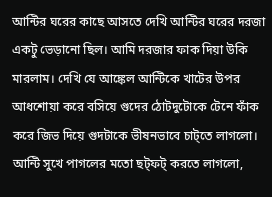আন্টির ঘরের কাছে আসতে দেখি আন্টির ঘরের দরজা একটু ভেড়ানো ছিল। আমি দরজার ফাক দিয়া উকি মারলাম। দেখি যে আঙ্কেল আন্টিকে খাটের উপর আধশোয়া করে বসিয়ে গুদের ঠোটদুটোকে টেনে ফাঁক করে জিভ দিয়ে গুদটাকে ভীষনভাবে চাট্তে লাগলো। আন্টি সুখে পাগলের মতো ছট্ফট্ করতে লাগলো,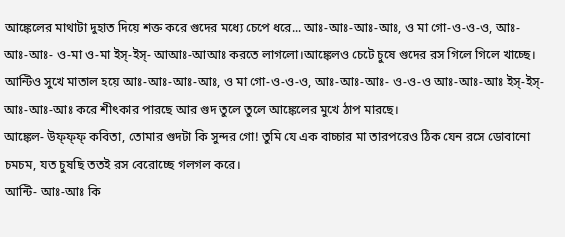আঙ্কেলের মাথাটা দুহাত দিয়ে শক্ত করে গুদের মধ্যে চেপে ধরে... আঃ-আঃ-আঃ-আঃ, ও মা গো-ও-ও-ও, আঃ-আঃ-আঃ- ও-মা ও-মা ইস্-ইস্- আআঃ-আআঃ করতে লাগলো।আঙ্কেলও চেটে চুষে গুদের রস গিলে গিলে খাচ্ছে। আন্টিও সুখে মাতাল হয়ে আঃ-আঃ-আঃ-আঃ, ও মা গো-ও-ও-ও, আঃ-আঃ-আঃ- ও-ও-ও আঃ-আঃ-আঃ ইস্-ইস্- আঃ-আঃ-আঃ করে শীৎকার পারছে আর গুদ তুলে তুলে আঙ্কেলের মুখে ঠাপ মারছে।
আঙ্কেল- উফ্ফ্ফ্ কবিতা, তোমার গুদটা কি সুন্দর গো! তুমি যে এক বাচ্চার মা তারপরেও ঠিক যেন রসে ডোবানো চমচম, যত চুষছি ততই রস বেরোচ্ছে গলগল করে।
আন্টি- আঃ-আঃ কি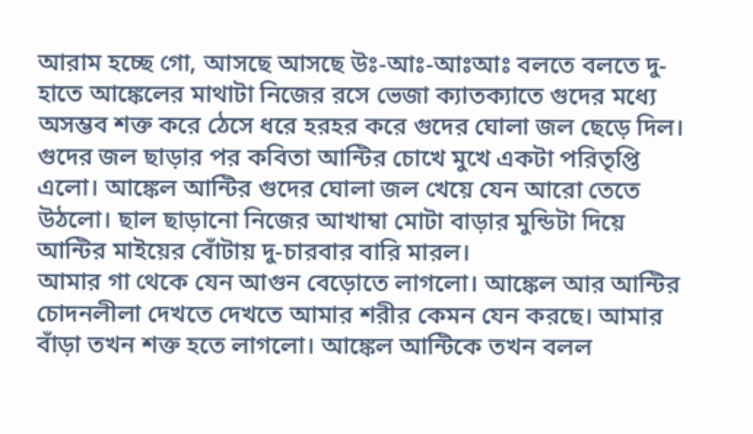আরাম হচ্ছে গো, আসছে আসছে উঃ-আঃ-আঃআঃ বলতে বলতে দু-হাতে আঙ্কেলের মাথাটা নিজের রসে ভেজা ক্যাতক্যাতে গুদের মধ্যে অসম্ভব শক্ত করে ঠেসে ধরে হরহর করে গুদের ঘোলা জল ছেড়ে দিল।
গুদের জল ছাড়ার পর কবিতা আন্টির চোখে মুখে একটা পরিতৃপ্তি এলো। আঙ্কেল আন্টির গুদের ঘোলা জল খেয়ে যেন আরো তেতে উঠলো। ছাল ছাড়ানো নিজের আখাম্বা মোটা বাড়ার মুন্ডিটা দিয়ে আন্টির মাইয়ের বোঁটায় দু-চারবার বারি মারল।
আমার গা থেকে যেন আগুন বেড়োতে লাগলো। আঙ্কেল আর আন্টির চোদনলীলা দেখতে দেখতে আমার শরীর কেমন যেন করছে। আমার বাঁড়া তখন শক্ত হতে লাগলো। আঙ্কেল আন্টিকে তখন বলল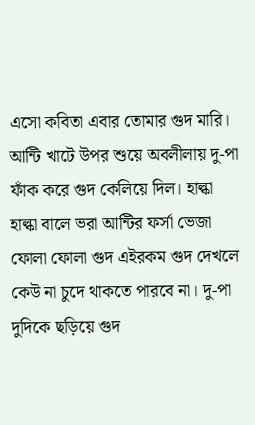এসো কবিতা এবার তোমার গুদ মারি। আন্টি খাটে উপর শুয়ে অবলীলায় দু-পা ফাঁক করে গুদ কেলিয়ে দিল। হাল্কা হাল্কা বালে ভরা আন্টির ফর্সা ভেজা ফোলা ফোলা গুদ এইরকম গুদ দেখলে কেউ না চুদে থাকতে পারবে না। দু-পা দুদিকে ছড়িয়ে গুদ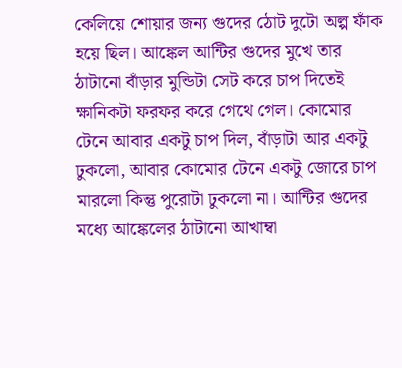কেলিয়ে শোয়ার জন্য গুদের ঠোট দুটো অল্প ফাঁক হয়ে ছিল। আঙ্কেল আন্টির গুদের মুখে তার ঠাটানো বাঁড়ার মুন্ডিটা সেট করে চাপ দিতেই ক্ষানিকটা ফরফর করে গেথে গেল। কোমোর টেনে আবার একটু চাপ দিল, বাঁড়াটা আর একটু ঢুকলো, আবার কোমোর টেনে একটু জোরে চাপ মারলো কিন্তু পুরোটা ঢুকলো না। আন্টির গুদের মধ্যে আঙ্কেলের ঠাটানো আখাম্বা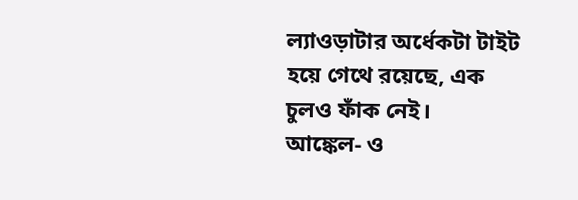ল্যাওড়াটার অর্ধেকটা টাইট হয়ে গেথে রয়েছে, এক চুলও ফাঁক নেই।
আঙ্কেল- ও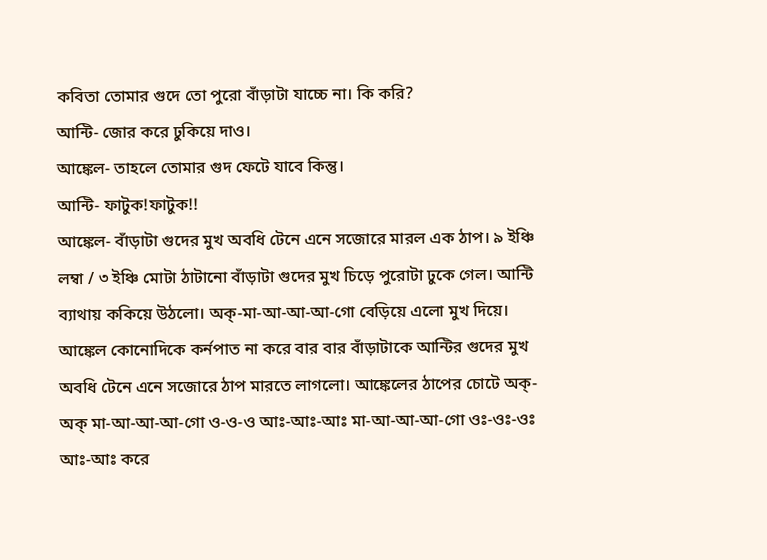কবিতা তোমার গুদে তো পুরো বাঁড়াটা যাচ্চে না। কি করি?
আন্টি- জোর করে ঢুকিয়ে দাও।
আঙ্কেল- তাহলে তোমার গুদ ফেটে যাবে কিন্তু।
আন্টি- ফাটুক!ফাটুক!!
আঙ্কেল- বাঁড়াটা গুদের মুখ অবধি টেনে এনে সজোরে মারল এক ঠাপ। ৯ ইঞ্চি লম্বা / ৩ ইঞ্চি মোটা ঠাটানো বাঁড়াটা গুদের মুখ চিড়ে পুরোটা ঢুকে গেল। আন্টি ব্যাথায় ককিয়ে উঠলো। অক্-মা-আ-আ-আ-গো বেড়িয়ে এলো মুখ দিয়ে। আঙ্কেল কোনোদিকে কর্নপাত না করে বার বার বাঁড়াটাকে আন্টির গুদের মুখ অবধি টেনে এনে সজোরে ঠাপ মারতে লাগলো। আঙ্কেলের ঠাপের চোটে অক্-অক্ মা-আ-আ-আ-গো ও-ও-ও আঃ-আঃ-আঃ মা-আ-আ-আ-গো ওঃ-ওঃ-ওঃ আঃ-আঃ করে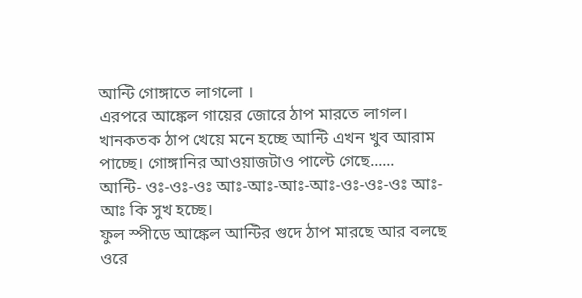আন্টি গোঙ্গাতে লাগলো ।
এরপরে আঙ্কেল গায়ের জোরে ঠাপ মারতে লাগল। খানকতক ঠাপ খেয়ে মনে হচ্ছে আন্টি এখন খুব আরাম পাচ্ছে। গোঙ্গানির আওয়াজটাও পাল্টে গেছে......
আন্টি- ওঃ-ওঃ-ওঃ আঃ-আঃ-আঃ-আঃ-ওঃ-ওঃ-ওঃ আঃ-আঃ কি সুখ হচ্ছে।
ফুল স্পীডে আঙ্কেল আন্টির গুদে ঠাপ মারছে আর বলছে ওরে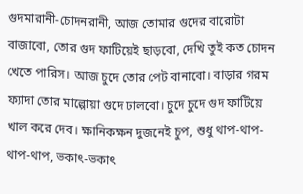গুদমারানী-চোদনরানী, আজ তোমার গুদের বারোটা বাজাবো, তোর গুদ ফাটিয়েই ছাড়বো, দেখি তুই কত চোদন খেতে পারিস। আজ চুদে তোর পেট বানাবো। বাড়ার গরম ফ্যাদা তোর মাল্পোয়া গুদে ঢালবো। চুদে চুদে গুদ ফাটিয়ে খাল করে দেব। ক্ষানিকক্ষন দুজনেই চুপ, শুধু থাপ-থাপ-থাপ-থাপ, ভকাৎ-ভকাৎ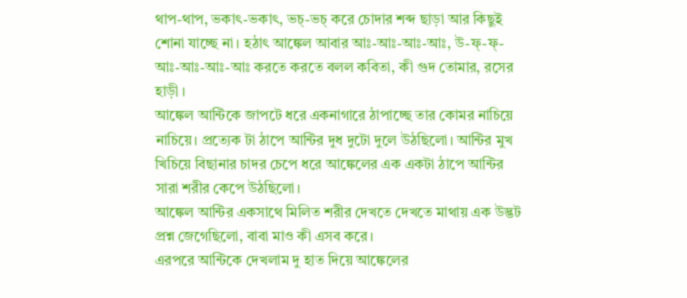থাপ-থাপ, ভকাৎ-ভকাৎ, ভচ্-ভচ্ করে চোদার শব্দ ছাড়া আর কিছুই শোনা যাচ্ছে না। হঠাৎ আঙ্কেল আবার আঃ-আঃ-আঃ-আঃ, উ-ফ্-ফ্-আঃ-আঃ-আঃ-আঃ করতে করতে বলল কবিতা, কী গুদ তোমার, রসের হাড়ী ।
আঙ্কেল আন্টিকে জাপটে ধরে একনাগারে ঠাপাচ্ছে তার কোমর নাচিয়ে নাচিয়ে। প্রত্যেক টা ঠাপে আন্টির দুধ দুটো দুলে উঠছিলো। আন্টির মুখ খিচিয়ে বিছানার চাদর চেপে ধরে আঙ্কেলের এক একটা ঠাপে আন্টির সারা শরীর কেপে উঠছিলো।
আঙ্কেল আন্টির একসাথে মিলিত শরীর দেখতে দেখতে মাথায় এক উদ্ভট প্রশ্ন জেগেছিলো, বাবা মাও কী এসব করে।
এরপরে আন্টিকে দেখলাম দু হাত দিয়ে আঙ্কেলের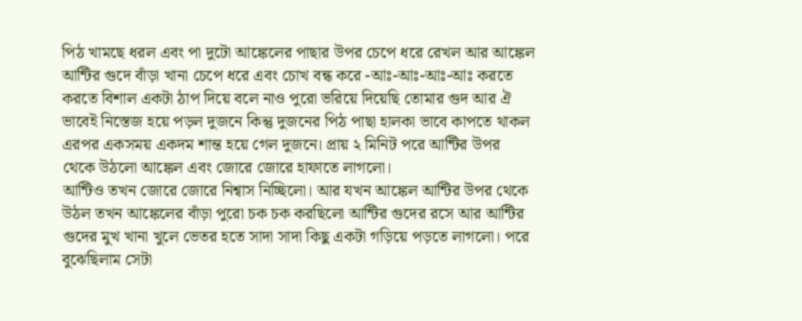পিঠ খামছে ধরল এবং পা দুটো আঙ্কেলের পাছার উপর চেপে ধরে রেখল আর আঙ্কেল আন্টির গুদে বাঁড়া খানা চেপে ধরে এবং চোখ বন্ধ করে -আঃ-আঃ-আঃ-আঃ করতে করতে বিশাল একটা ঠাপ দিয়ে বলে নাও পুরো ভরিয়ে দিয়েছি তোমার গুদ আর ঐ ভাবেই নিস্তেজ হয়ে পড়ল দুজনে কিন্তু দুজনের পিঠ পাছা হালকা ভাবে কাপতে থাকল এরপর একসময় একদম শান্ত হয়ে গেল দুজনে। প্রায় ২ মিনিট পরে আন্টির উপর থেকে উঠলো আঙ্কেল এবং জোরে জোরে হাফাতে লাগলো।
আন্টিও তখন জোরে জোরে নিশ্বাস নিচ্ছিলো। আর যখন আঙ্কেল আন্টির উপর থেকে উঠল তখন আঙ্কেলের বাঁড়া পুরো চক চক করছিলো আন্টির গুদের রসে আর আন্টির গুদের মুখ খানা খুলে ভেতর হতে সাদা সাদা কিছু একটা গড়িয়ে পড়তে লাগলো। পরে বুঝেছিলাম সেটা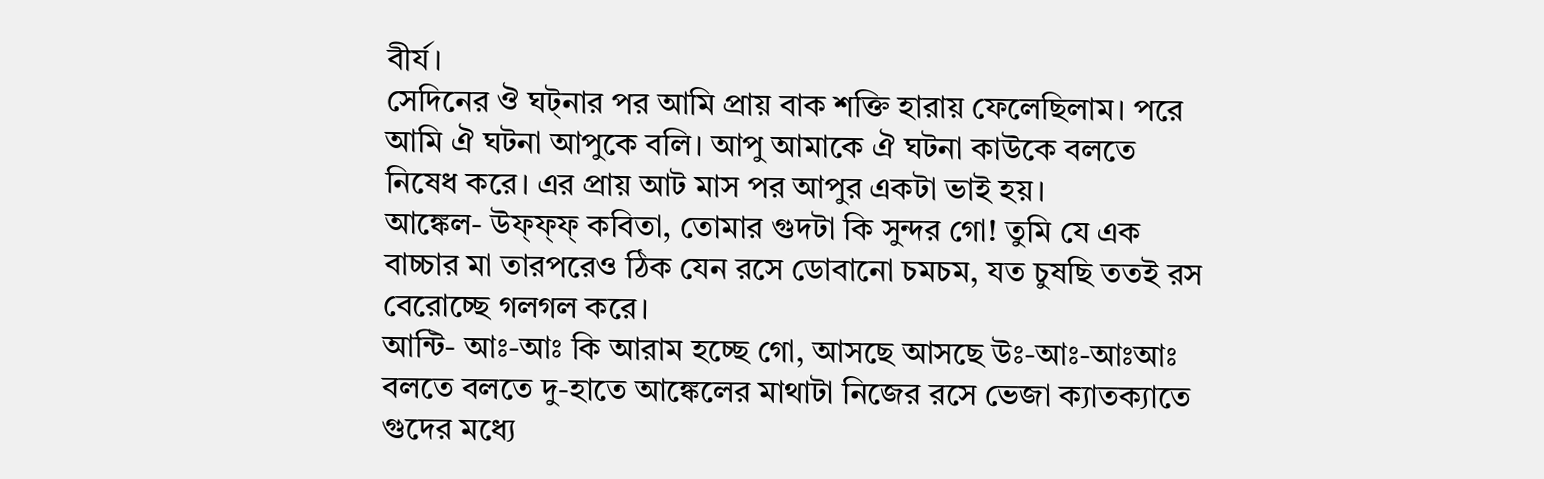বীর্য।
সেদিনের ঔ ঘট্নার পর আমি প্রায় বাক শক্তি হারায় ফেলেছিলাম। পরে আমি ঐ ঘটনা আপুকে বলি। আপু আমাকে ঐ ঘটনা কাউকে বলতে নিষেধ করে। এর প্রায় আট মাস পর আপুর একটা ভাই হয়।
আঙ্কেল- উফ্ফ্ফ্ কবিতা, তোমার গুদটা কি সুন্দর গো! তুমি যে এক বাচ্চার মা তারপরেও ঠিক যেন রসে ডোবানো চমচম, যত চুষছি ততই রস বেরোচ্ছে গলগল করে।
আন্টি- আঃ-আঃ কি আরাম হচ্ছে গো, আসছে আসছে উঃ-আঃ-আঃআঃ বলতে বলতে দু-হাতে আঙ্কেলের মাথাটা নিজের রসে ভেজা ক্যাতক্যাতে গুদের মধ্যে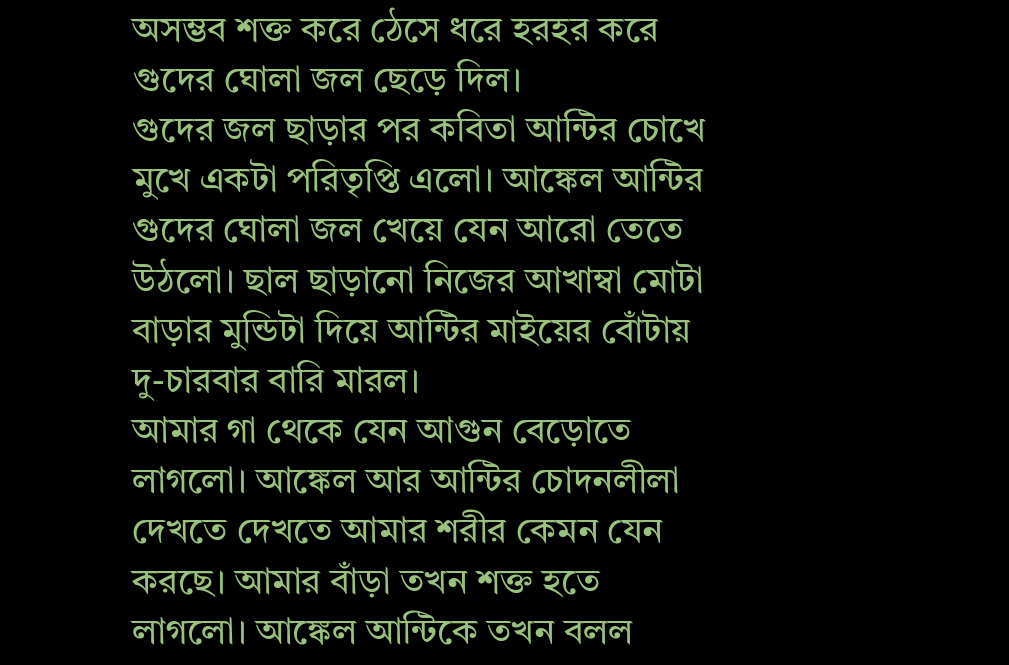অসম্ভব শক্ত করে ঠেসে ধরে হরহর করে গুদের ঘোলা জল ছেড়ে দিল।
গুদের জল ছাড়ার পর কবিতা আন্টির চোখে মুখে একটা পরিতৃপ্তি এলো। আঙ্কেল আন্টির গুদের ঘোলা জল খেয়ে যেন আরো তেতে উঠলো। ছাল ছাড়ানো নিজের আখাম্বা মোটা বাড়ার মুন্ডিটা দিয়ে আন্টির মাইয়ের বোঁটায় দু-চারবার বারি মারল।
আমার গা থেকে যেন আগুন বেড়োতে লাগলো। আঙ্কেল আর আন্টির চোদনলীলা দেখতে দেখতে আমার শরীর কেমন যেন করছে। আমার বাঁড়া তখন শক্ত হতে লাগলো। আঙ্কেল আন্টিকে তখন বলল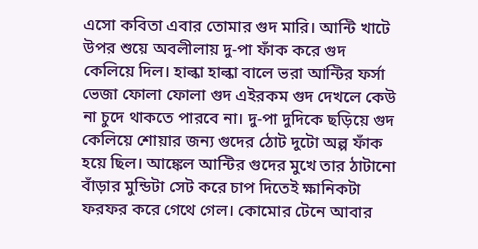এসো কবিতা এবার তোমার গুদ মারি। আন্টি খাটে উপর শুয়ে অবলীলায় দু-পা ফাঁক করে গুদ কেলিয়ে দিল। হাল্কা হাল্কা বালে ভরা আন্টির ফর্সা ভেজা ফোলা ফোলা গুদ এইরকম গুদ দেখলে কেউ না চুদে থাকতে পারবে না। দু-পা দুদিকে ছড়িয়ে গুদ কেলিয়ে শোয়ার জন্য গুদের ঠোট দুটো অল্প ফাঁক হয়ে ছিল। আঙ্কেল আন্টির গুদের মুখে তার ঠাটানো বাঁড়ার মুন্ডিটা সেট করে চাপ দিতেই ক্ষানিকটা ফরফর করে গেথে গেল। কোমোর টেনে আবার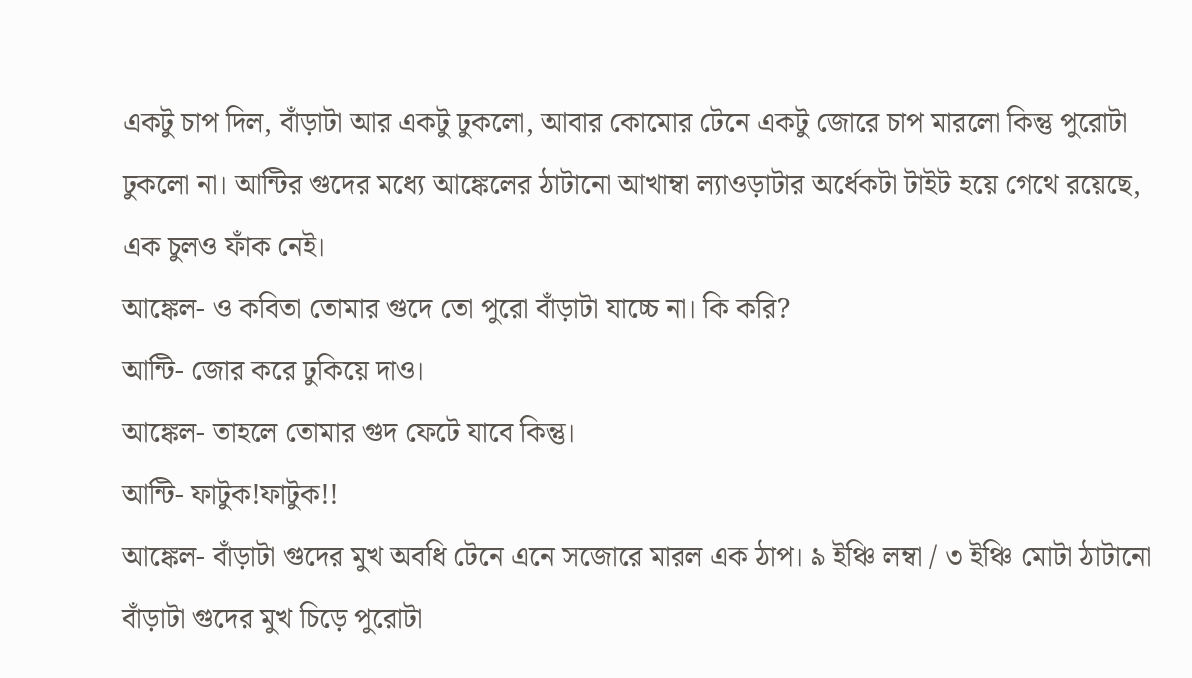একটু চাপ দিল, বাঁড়াটা আর একটু ঢুকলো, আবার কোমোর টেনে একটু জোরে চাপ মারলো কিন্তু পুরোটা ঢুকলো না। আন্টির গুদের মধ্যে আঙ্কেলের ঠাটানো আখাম্বা ল্যাওড়াটার অর্ধেকটা টাইট হয়ে গেথে রয়েছে, এক চুলও ফাঁক নেই।
আঙ্কেল- ও কবিতা তোমার গুদে তো পুরো বাঁড়াটা যাচ্চে না। কি করি?
আন্টি- জোর করে ঢুকিয়ে দাও।
আঙ্কেল- তাহলে তোমার গুদ ফেটে যাবে কিন্তু।
আন্টি- ফাটুক!ফাটুক!!
আঙ্কেল- বাঁড়াটা গুদের মুখ অবধি টেনে এনে সজোরে মারল এক ঠাপ। ৯ ইঞ্চি লম্বা / ৩ ইঞ্চি মোটা ঠাটানো বাঁড়াটা গুদের মুখ চিড়ে পুরোটা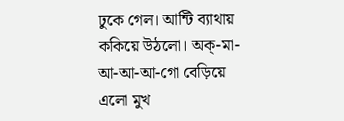ঢুকে গেল। আন্টি ব্যাথায় ককিয়ে উঠলো। অক্-মা-আ-আ-আ-গো বেড়িয়ে এলো মুখ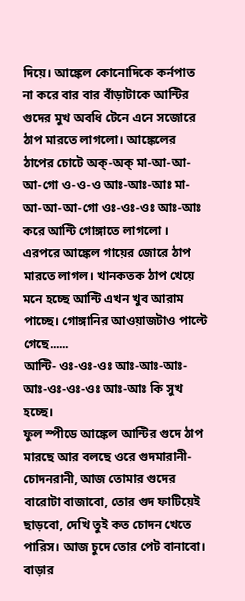দিয়ে। আঙ্কেল কোনোদিকে কর্নপাত না করে বার বার বাঁড়াটাকে আন্টির গুদের মুখ অবধি টেনে এনে সজোরে ঠাপ মারতে লাগলো। আঙ্কেলের ঠাপের চোটে অক্-অক্ মা-আ-আ-আ-গো ও-ও-ও আঃ-আঃ-আঃ মা-আ-আ-আ-গো ওঃ-ওঃ-ওঃ আঃ-আঃ করে আন্টি গোঙ্গাতে লাগলো ।
এরপরে আঙ্কেল গায়ের জোরে ঠাপ মারতে লাগল। খানকতক ঠাপ খেয়ে মনে হচ্ছে আন্টি এখন খুব আরাম পাচ্ছে। গোঙ্গানির আওয়াজটাও পাল্টে গেছে......
আন্টি- ওঃ-ওঃ-ওঃ আঃ-আঃ-আঃ-আঃ-ওঃ-ওঃ-ওঃ আঃ-আঃ কি সুখ হচ্ছে।
ফুল স্পীডে আঙ্কেল আন্টির গুদে ঠাপ মারছে আর বলছে ওরে গুদমারানী-চোদনরানী, আজ তোমার গুদের বারোটা বাজাবো, তোর গুদ ফাটিয়েই ছাড়বো, দেখি তুই কত চোদন খেতে পারিস। আজ চুদে তোর পেট বানাবো। বাড়ার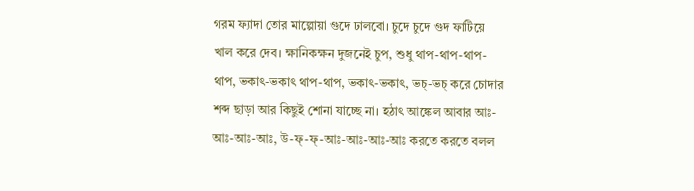গরম ফ্যাদা তোর মাল্পোয়া গুদে ঢালবো। চুদে চুদে গুদ ফাটিয়ে খাল করে দেব। ক্ষানিকক্ষন দুজনেই চুপ, শুধু থাপ-থাপ-থাপ-থাপ, ভকাৎ-ভকাৎ থাপ-থাপ, ভকাৎ-ভকাৎ, ভচ্-ভচ্ করে চোদার শব্দ ছাড়া আর কিছুই শোনা যাচ্ছে না। হঠাৎ আঙ্কেল আবার আঃ-আঃ-আঃ-আঃ, উ-ফ্-ফ্-আঃ-আঃ-আঃ-আঃ করতে করতে বলল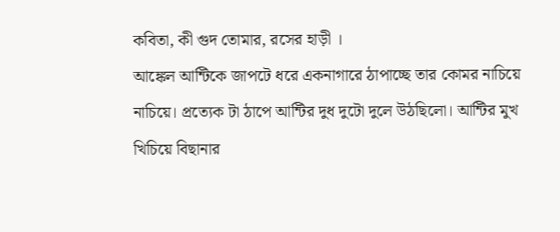কবিতা, কী গুদ তোমার, রসের হাড়ী ।
আঙ্কেল আন্টিকে জাপটে ধরে একনাগারে ঠাপাচ্ছে তার কোমর নাচিয়ে নাচিয়ে। প্রত্যেক টা ঠাপে আন্টির দুধ দুটো দুলে উঠছিলো। আন্টির মুখ খিচিয়ে বিছানার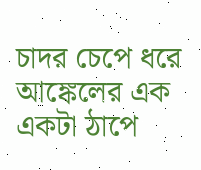চাদর চেপে ধরে আঙ্কেলের এক একটা ঠাপে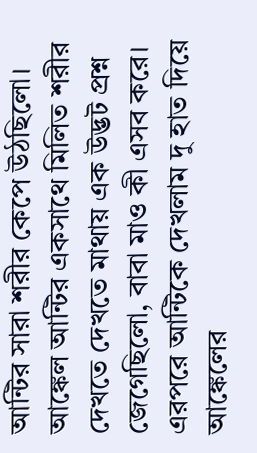আন্টির সারা শরীর কেপে উঠছিলো।
আঙ্কেল আন্টির একসাথে মিলিত শরীর দেখতে দেখতে মাথায় এক উদ্ভট প্রশ্ন জেগেছিলো, বাবা মাও কী এসব করে।
এরপরে আন্টিকে দেখলাম দু হাত দিয়ে আঙ্কেলের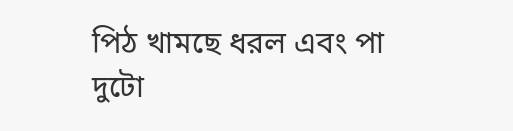পিঠ খামছে ধরল এবং পা দুটো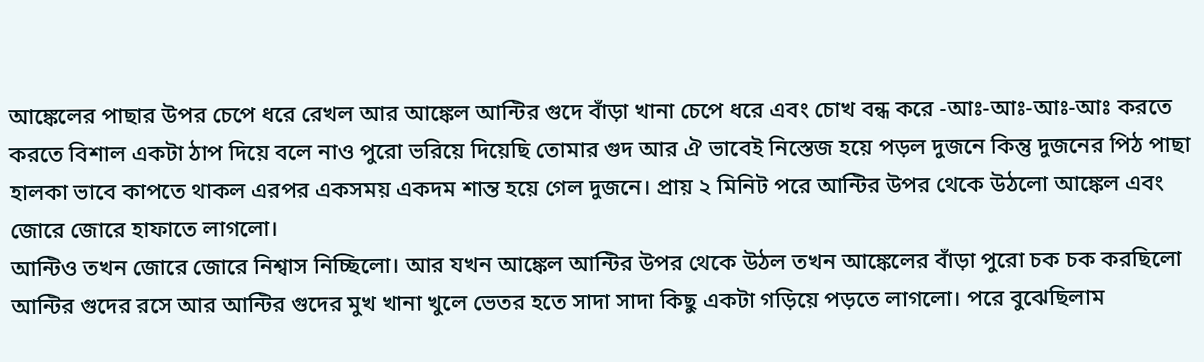আঙ্কেলের পাছার উপর চেপে ধরে রেখল আর আঙ্কেল আন্টির গুদে বাঁড়া খানা চেপে ধরে এবং চোখ বন্ধ করে -আঃ-আঃ-আঃ-আঃ করতে করতে বিশাল একটা ঠাপ দিয়ে বলে নাও পুরো ভরিয়ে দিয়েছি তোমার গুদ আর ঐ ভাবেই নিস্তেজ হয়ে পড়ল দুজনে কিন্তু দুজনের পিঠ পাছা হালকা ভাবে কাপতে থাকল এরপর একসময় একদম শান্ত হয়ে গেল দুজনে। প্রায় ২ মিনিট পরে আন্টির উপর থেকে উঠলো আঙ্কেল এবং জোরে জোরে হাফাতে লাগলো।
আন্টিও তখন জোরে জোরে নিশ্বাস নিচ্ছিলো। আর যখন আঙ্কেল আন্টির উপর থেকে উঠল তখন আঙ্কেলের বাঁড়া পুরো চক চক করছিলো আন্টির গুদের রসে আর আন্টির গুদের মুখ খানা খুলে ভেতর হতে সাদা সাদা কিছু একটা গড়িয়ে পড়তে লাগলো। পরে বুঝেছিলাম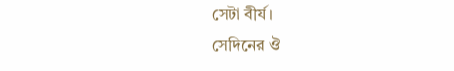সেটা বীর্য।
সেদিনের ঔ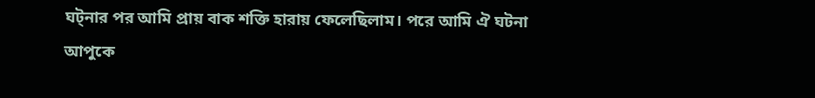ঘট্নার পর আমি প্রায় বাক শক্তি হারায় ফেলেছিলাম। পরে আমি ঐ ঘটনা আপুকে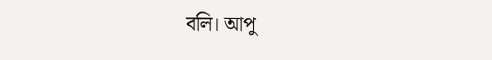বলি। আপু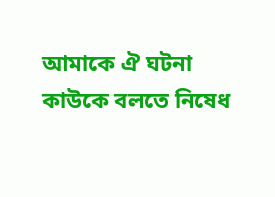আমাকে ঐ ঘটনা কাউকে বলতে নিষেধ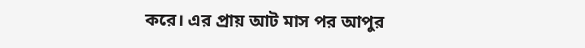করে। এর প্রায় আট মাস পর আপুর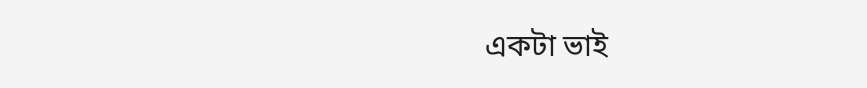একটা ভাই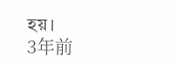হয়।
3年前